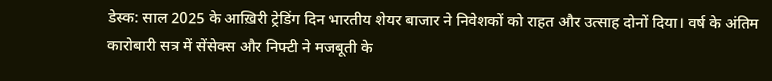डेस्क: साल 2025 के आख़िरी ट्रेडिंग दिन भारतीय शेयर बाजार ने निवेशकों को राहत और उत्साह दोनों दिया। वर्ष के अंतिम कारोबारी सत्र में सेंसेक्स और निफ्टी ने मजबूती के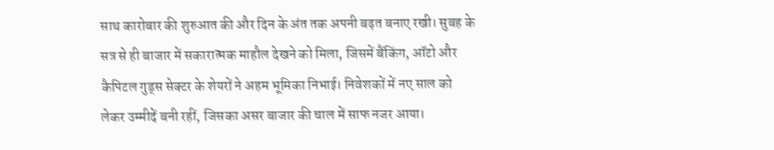साथ कारोबार की शुरुआत की और दिन के अंत तक अपनी बढ़त बनाए रखी। सुबह के सत्र से ही बाजार में सकारात्मक माहौल देखने को मिला, जिसमें बैंकिंग, ऑटो और कैपिटल गुड्स सेक्टर के शेयरों ने अहम भूमिका निभाई। निवेशकों में नए साल को लेकर उम्मीदें बनी रहीं, जिसका असर बाजार की चाल में साफ नजर आया।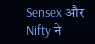Sensex और Nifty ने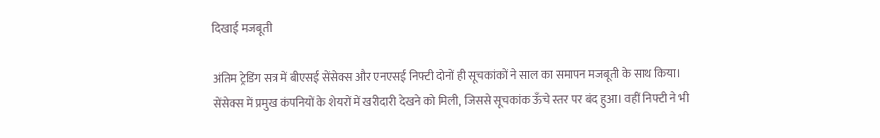दिखाई मजबूती

अंतिम ट्रेडिंग सत्र में बीएसई सेंसेक्स और एनएसई निफ्टी दोनों ही सूचकांकों ने साल का समापन मजबूती के साथ किया। सेंसेक्स में प्रमुख कंपनियों के शेयरों में खरीदारी देखने को मिली, जिससे सूचकांक ऊँचे स्तर पर बंद हुआ। वहीं निफ्टी ने भी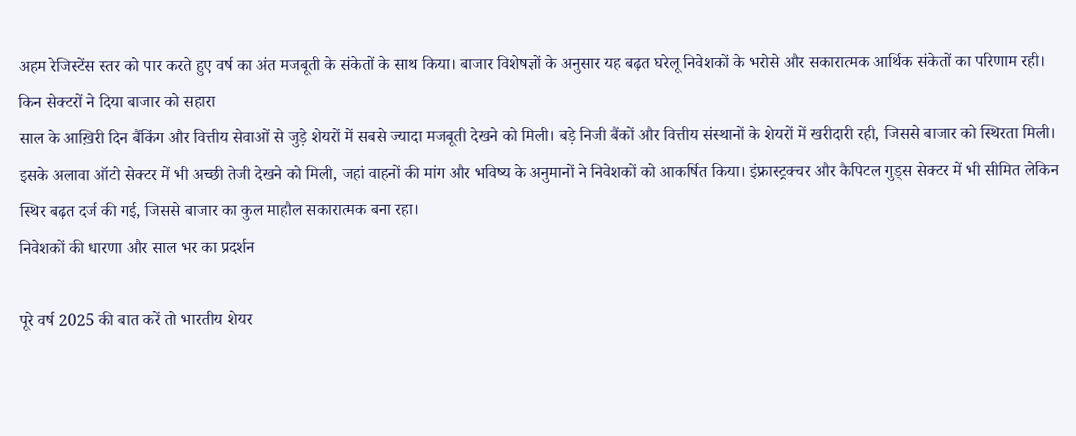अहम रेजिस्टेंस स्तर को पार करते हुए वर्ष का अंत मजबूती के संकेतों के साथ किया। बाजार विशेषज्ञों के अनुसार यह बढ़त घरेलू निवेशकों के भरोसे और सकारात्मक आर्थिक संकेतों का परिणाम रही।
किन सेक्टरों ने दिया बाजार को सहारा
साल के आख़िरी दिन बैंकिंग और वित्तीय सेवाओं से जुड़े शेयरों में सबसे ज्यादा मजबूती देखने को मिली। बड़े निजी बैंकों और वित्तीय संस्थानों के शेयरों में खरीदारी रही, जिससे बाजार को स्थिरता मिली। इसके अलावा ऑटो सेक्टर में भी अच्छी तेजी देखने को मिली, जहां वाहनों की मांग और भविष्य के अनुमानों ने निवेशकों को आकर्षित किया। इंफ्रास्ट्रक्चर और कैपिटल गुड्स सेक्टर में भी सीमित लेकिन स्थिर बढ़त दर्ज की गई, जिससे बाजार का कुल माहौल सकारात्मक बना रहा।
निवेशकों की धारणा और साल भर का प्रदर्शन

पूरे वर्ष 2025 की बात करें तो भारतीय शेयर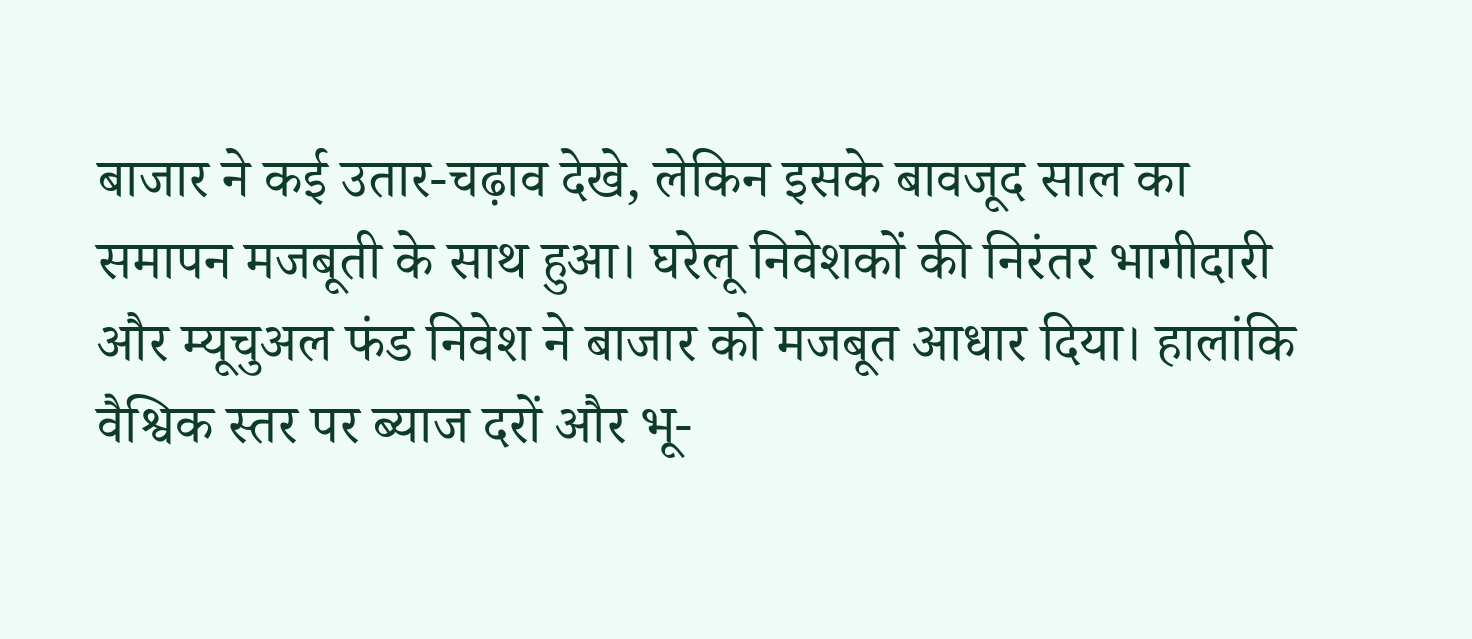बाजार ने कई उतार-चढ़ाव देखे, लेकिन इसके बावजूद साल का समापन मजबूती के साथ हुआ। घरेलू निवेशकों की निरंतर भागीदारी और म्यूचुअल फंड निवेश ने बाजार को मजबूत आधार दिया। हालांकि वैश्विक स्तर पर ब्याज दरों और भू-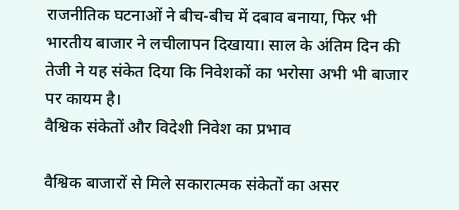राजनीतिक घटनाओं ने बीच-बीच में दबाव बनाया, फिर भी भारतीय बाजार ने लचीलापन दिखाया। साल के अंतिम दिन की तेजी ने यह संकेत दिया कि निवेशकों का भरोसा अभी भी बाजार पर कायम है।
वैश्विक संकेतों और विदेशी निवेश का प्रभाव

वैश्विक बाजारों से मिले सकारात्मक संकेतों का असर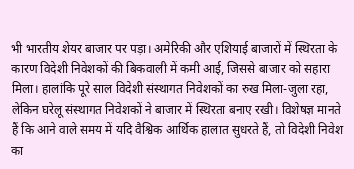भी भारतीय शेयर बाजार पर पड़ा। अमेरिकी और एशियाई बाजारों में स्थिरता के कारण विदेशी निवेशकों की बिकवाली में कमी आई, जिससे बाजार को सहारा मिला। हालांकि पूरे साल विदेशी संस्थागत निवेशकों का रुख मिला-जुला रहा, लेकिन घरेलू संस्थागत निवेशकों ने बाजार में स्थिरता बनाए रखी। विशेषज्ञ मानते हैं कि आने वाले समय में यदि वैश्विक आर्थिक हालात सुधरते हैं, तो विदेशी निवेश का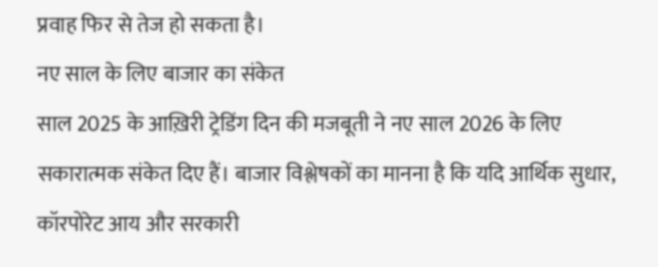प्रवाह फिर से तेज हो सकता है।
नए साल के लिए बाजार का संकेत
साल 2025 के आख़िरी ट्रेडिंग दिन की मजबूती ने नए साल 2026 के लिए सकारात्मक संकेत दिए हैं। बाजार विश्लेषकों का मानना है कि यदि आर्थिक सुधार, कॉरपोरेट आय और सरकारी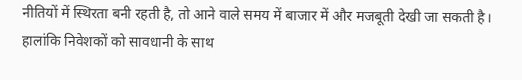नीतियों में स्थिरता बनी रहती है, तो आने वाले समय में बाजार में और मजबूती देखी जा सकती है। हालांकि निवेशकों को सावधानी के साथ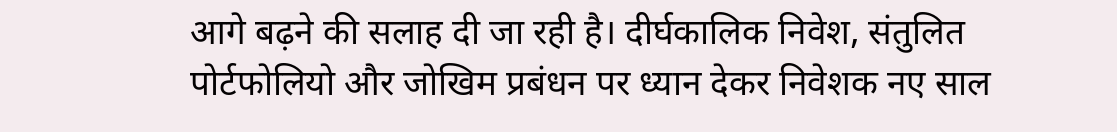आगे बढ़ने की सलाह दी जा रही है। दीर्घकालिक निवेश, संतुलित पोर्टफोलियो और जोखिम प्रबंधन पर ध्यान देकर निवेशक नए साल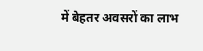में बेहतर अवसरों का लाभ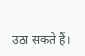उठा सकते हैं।